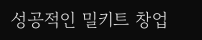성공적인 밀키트 창업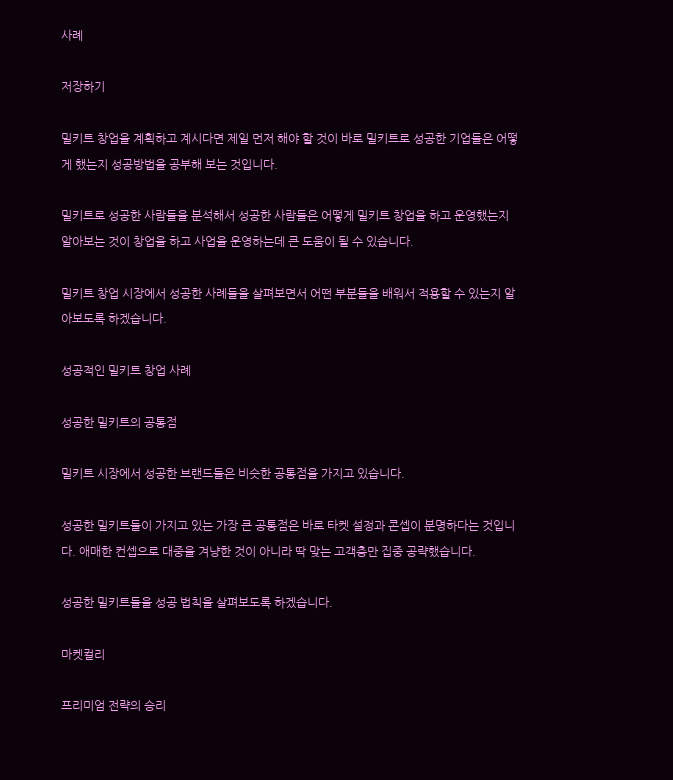사례

저장하기

밀키트 창업을 계획하고 계시다면 제일 먼저 해야 할 것이 바로 밀키트로 성공한 기업들은 어떻게 했는지 성공방법을 공부해 보는 것입니다.

밀키트로 성공한 사람들을 분석해서 성공한 사람들은 어떻게 밀키트 창업을 하고 운영했는지 알아보는 것이 창업을 하고 사업을 운영하는데 큰 도움이 될 수 있습니다.

밀키트 창업 시장에서 성공한 사례들을 살펴보면서 어떤 부분들을 배워서 적용할 수 있는지 알아보도록 하겠습니다.

성공적인 밀키트 창업 사례

성공한 밀키트의 공통점

밀키트 시장에서 성공한 브랜드들은 비슷한 공통점을 가지고 있습니다.

성공한 밀키트들이 가지고 있는 가장 큰 공통점은 바로 타켓 설정과 콘셉이 분명하다는 것입니다. 애매한 컨셉으로 대중을 겨냥한 것이 아니라 딱 맞는 고객층만 집중 공략했습니다.

성공한 밀키트들을 성공 법칙을 살펴보도록 하겠습니다.

마켓컬리

프리미엄 전략의 승리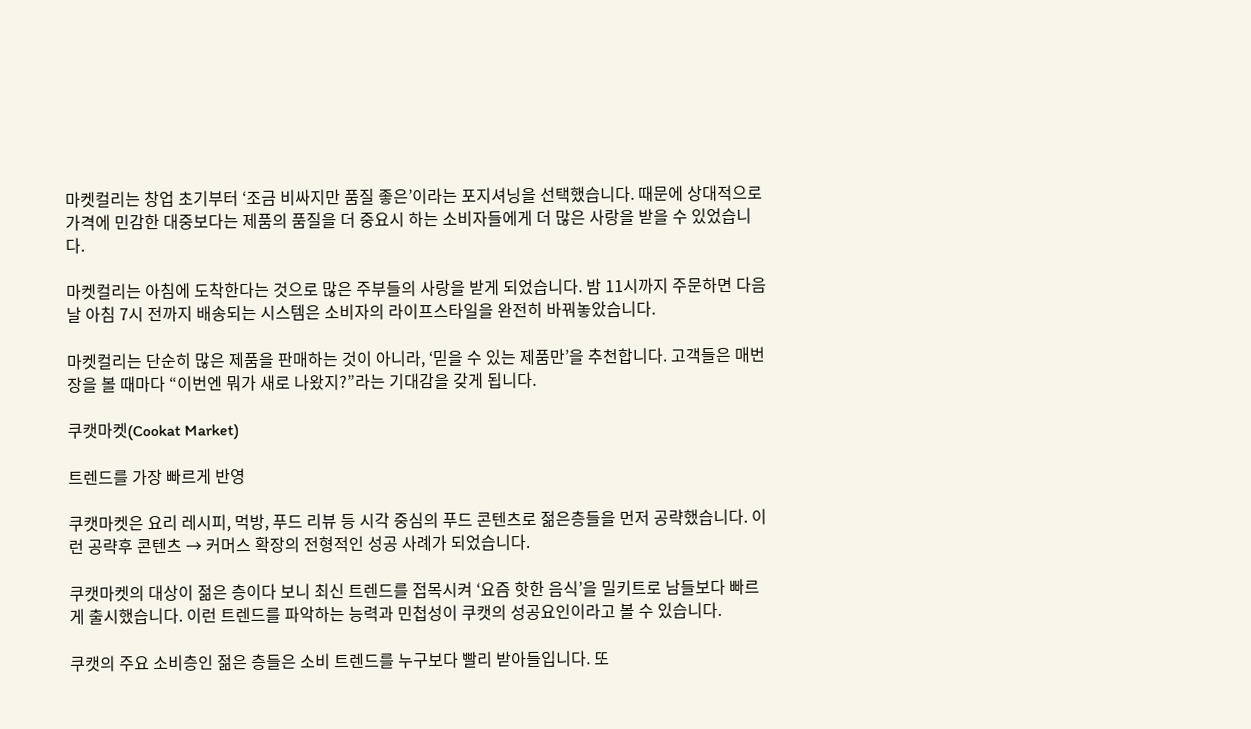마켓컬리는 창업 초기부터 ‘조금 비싸지만 품질 좋은’이라는 포지셔닝을 선택했습니다. 때문에 상대적으로 가격에 민감한 대중보다는 제품의 품질을 더 중요시 하는 소비자들에게 더 많은 사랑을 받을 수 있었습니다.

마켓컬리는 아침에 도착한다는 것으로 많은 주부들의 사랑을 받게 되었습니다. 밤 11시까지 주문하면 다음날 아침 7시 전까지 배송되는 시스템은 소비자의 라이프스타일을 완전히 바꿔놓았습니다.

마켓컬리는 단순히 많은 제품을 판매하는 것이 아니라, ‘믿을 수 있는 제품만’을 추천합니다. 고객들은 매번 장을 볼 때마다 “이번엔 뭐가 새로 나왔지?”라는 기대감을 갖게 됩니다.

쿠캣마켓(Cookat Market)

트렌드를 가장 빠르게 반영

쿠캣마켓은 요리 레시피, 먹방, 푸드 리뷰 등 시각 중심의 푸드 콘텐츠로 젊은층들을 먼저 공략했습니다. 이런 공략후 콘텐츠 → 커머스 확장의 전형적인 성공 사례가 되었습니다.

쿠캣마켓의 대상이 젊은 층이다 보니 최신 트렌드를 접목시켜 ‘요즘 핫한 음식’을 밀키트로 남들보다 빠르게 출시했습니다. 이런 트렌드를 파악하는 능력과 민첩성이 쿠캣의 성공요인이라고 볼 수 있습니다.

쿠캣의 주요 소비층인 젊은 층들은 소비 트렌드를 누구보다 빨리 받아들입니다. 또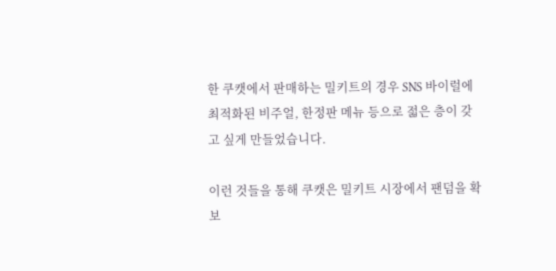한 쿠캣에서 판매하는 밀키트의 경우 SNS 바이럴에 최적화된 비주얼, 한정판 메뉴 등으로 젋은 층이 갖고 싶게 만들었습니다.

이런 것들을 통해 쿠캣은 밀키트 시장에서 팬덤을 확보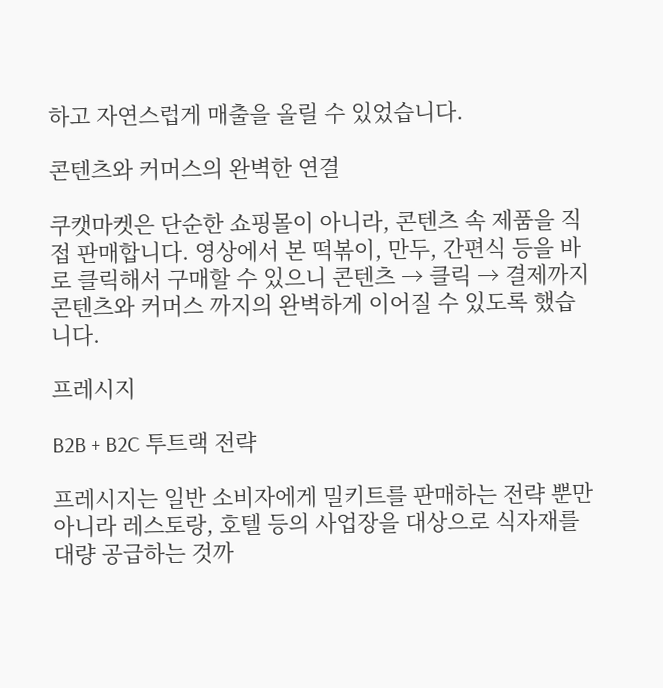하고 자연스럽게 매출을 올릴 수 있었습니다.

콘텐츠와 커머스의 완벽한 연결

쿠캣마켓은 단순한 쇼핑몰이 아니라, 콘텐츠 속 제품을 직접 판매합니다. 영상에서 본 떡볶이, 만두, 간편식 등을 바로 클릭해서 구매할 수 있으니 콘텐츠 → 클릭 → 결제까지 콘텐츠와 커머스 까지의 완벽하게 이어질 수 있도록 했습니다.

프레시지

B2B + B2C 투트랙 전략

프레시지는 일반 소비자에게 밀키트를 판매하는 전략 뿐만 아니라 레스토랑, 호텔 등의 사업장을 대상으로 식자재를 대량 공급하는 것까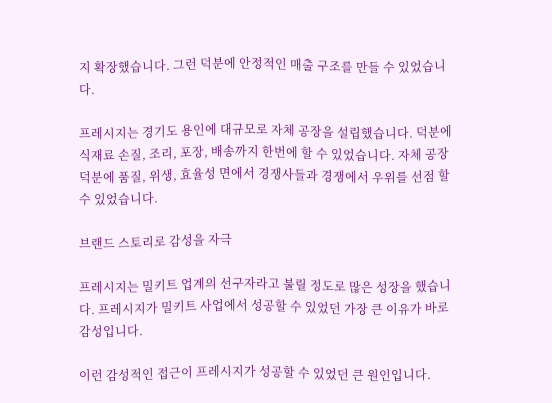지 확장했습니다. 그런 덕분에 안정적인 매출 구조를 만들 수 있었습니다.

프레시지는 경기도 용인에 대규모로 자체 공장을 설립했습니다. 덕분에 식재료 손질, 조리, 포장, 배송까지 한번에 할 수 있었습니다. 자체 공장 덕분에 품질, 위생, 효율성 면에서 경쟁사들과 경쟁에서 우위를 선점 할 수 있었습니다.

브랜드 스토리로 감성을 자극

프레시지는 밀키트 업계의 선구자라고 불릴 정도로 많은 성장을 했습니다. 프레시지가 밀키트 사업에서 성공할 수 있었던 가장 큰 이유가 바로 감성입니다.

이런 감성적인 접근이 프레시지가 성공할 수 있었던 큰 원인입니다.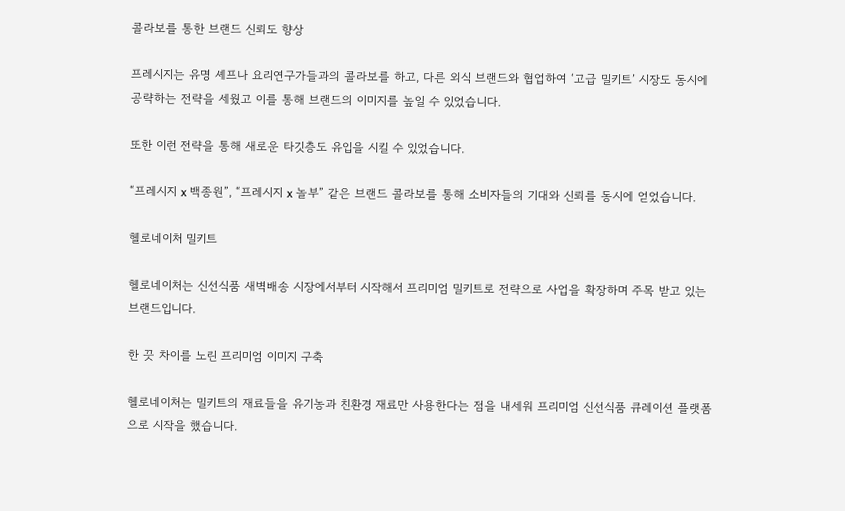콜라보를 통한 브랜드 신뢰도 향상

프레시지는 유명 셰프나 요리연구가들과의 콜라보를 하고, 다른 외식 브랜드와 협업하여 ‘고급 밀키트’ 시장도 동시에 공략하는 전략을 세웠고 이를 통해 브랜드의 이미지를 높일 수 있었습니다.

또한 이런 전략을 통해 새로운 타깃층도 유입을 시킬 수 있었습니다.

“프레시지 x 백종원”, “프레시지 x 놀부” 같은 브랜드 콜라보를 통해 소비자들의 기대와 신뢰를 동시에 얻었습니다.

헬로네이처 밀키트

헬로네이처는 신선식품 새벽배송 시장에서부터 시작해서 프리미엄 밀키트로 전략으로 사업을 확장하며 주목 받고 있는 브랜드입니다.

한 끗 차이를 노린 프리미엄 이미지 구축

헬로네이처는 밀키트의 재료들을 유기농과 친환경 재료만 사용한다는 점을 내세워 프리미엄 신선식품 큐레이션 플랫폼으로 시작을 했습니다.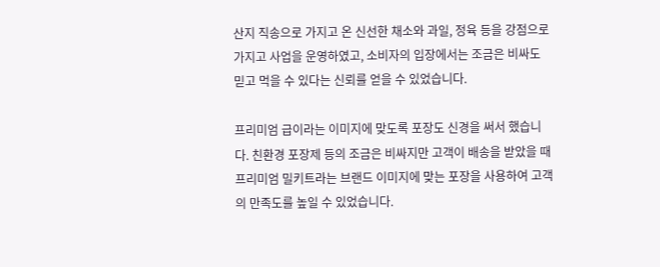산지 직송으로 가지고 온 신선한 채소와 과일, 정육 등을 강점으로 가지고 사업을 운영하였고, 소비자의 입장에서는 조금은 비싸도 믿고 먹을 수 있다는 신뢰를 얻을 수 있었습니다.

프리미엄 급이라는 이미지에 맞도록 포장도 신경을 써서 했습니다. 친환경 포장제 등의 조금은 비싸지만 고객이 배송을 받았을 때 프리미엄 밀키트라는 브랜드 이미지에 맞는 포장을 사용하여 고객의 만족도를 높일 수 있었습니다.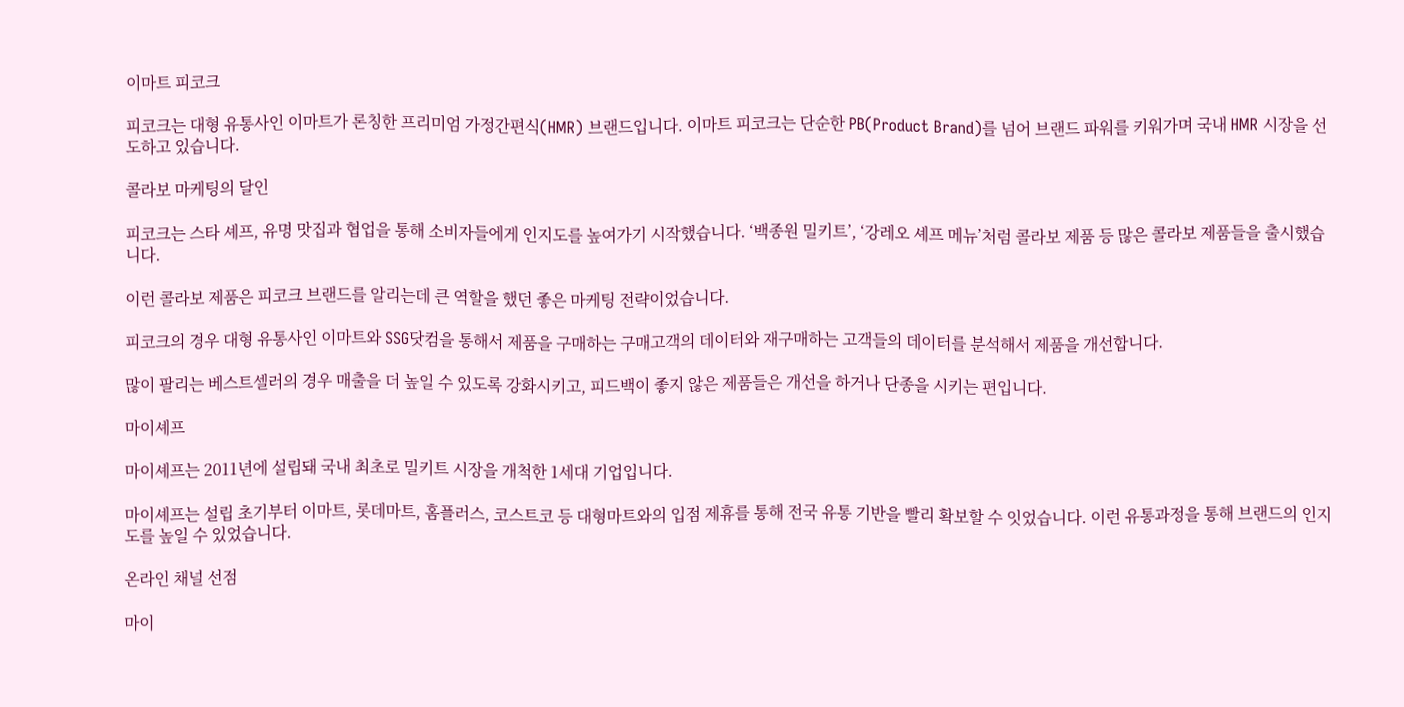이마트 피코크

피코크는 대형 유통사인 이마트가 론칭한 프리미엄 가정간편식(HMR) 브랜드입니다. 이마트 피코크는 단순한 PB(Product Brand)를 넘어 브랜드 파워를 키워가며 국내 HMR 시장을 선도하고 있습니다.

콜라보 마케팅의 달인

피코크는 스타 셰프, 유명 맛집과 협업을 통해 소비자들에게 인지도를 높여가기 시작했습니다. ‘백종원 밀키트’, ‘강레오 셰프 메뉴’처럼 콜라보 제품 등 많은 콜라보 제품들을 출시했습니다.

이런 콜라보 제품은 피코크 브랜드를 알리는데 큰 역할을 했던 좋은 마케팅 전략이었습니다.

피코크의 경우 대형 유통사인 이마트와 SSG닷컴을 통해서 제품을 구매하는 구매고객의 데이터와 재구매하는 고객들의 데이터를 분석해서 제품을 개선합니다.

많이 팔리는 베스트셀러의 경우 매출을 더 높일 수 있도록 강화시키고, 피드백이 좋지 않은 제품들은 개선을 하거나 단종을 시키는 편입니다.

마이셰프

마이셰프는 2011년에 설립돼 국내 최초로 밀키트 시장을 개척한 1세대 기업입니다.

마이셰프는 설립 초기부터 이마트, 롯데마트, 홈플러스, 코스트코 등 대형마트와의 입점 제휴를 통해 전국 유통 기반을 빨리 확보할 수 잇었습니다. 이런 유통과정을 통해 브랜드의 인지도를 높일 수 있었습니다.

온라인 채널 선점

마이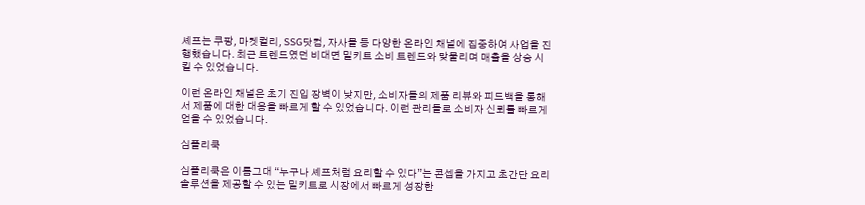셰프는 쿠팡, 마켓컬리, SSG닷컴, 자사몰 등 다양한 온라인 채널에 집중하여 사업을 진행했습니다. 최근 트렌드였던 비대면 밀키트 소비 트렌드와 맞물리며 매출을 상승 시킬 수 있었습니다.

이런 온라인 채널은 초기 진입 장벽이 낮지만, 소비자들의 제품 리뷰와 피드백을 통해서 제품에 대한 대응을 빠르게 할 수 있었습니다. 이런 관리들로 소비자 신뢰를 빠르게 얻을 수 있었습니다.

심플리쿡

심플리쿡은 이름그대 “누구나 셰프처럼 요리할 수 있다”는 콘셉을 가지고 초간단 요리 솔루션을 제공할 수 있는 밀키트로 시장에서 빠르게 성장한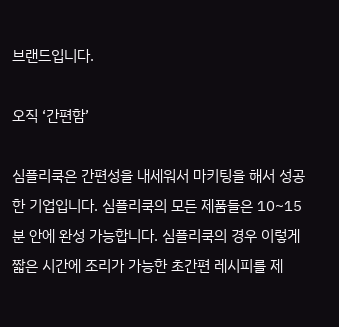브랜드입니다.

오직 ‘간편함’

심플리쿡은 간편성을 내세워서 마키팅을 해서 성공한 기업입니다. 심플리쿡의 모든 제품들은 10~15분 안에 완성 가능합니다. 심플리쿡의 경우 이렇게 짧은 시간에 조리가 가능한 초간편 레시피를 제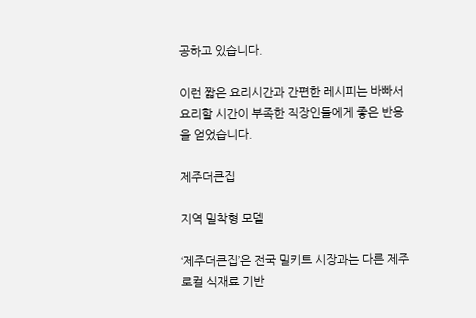공하고 있습니다.

이런 짧은 요리시간과 간편한 레시피는 바빠서 요리할 시간이 부족한 직장인들에게 좋은 반응을 얻었습니다.

제주더큰집

지역 밀착형 모델

‘제주더큰집’은 전국 밀키트 시장과는 다른 제주 로컬 식재료 기반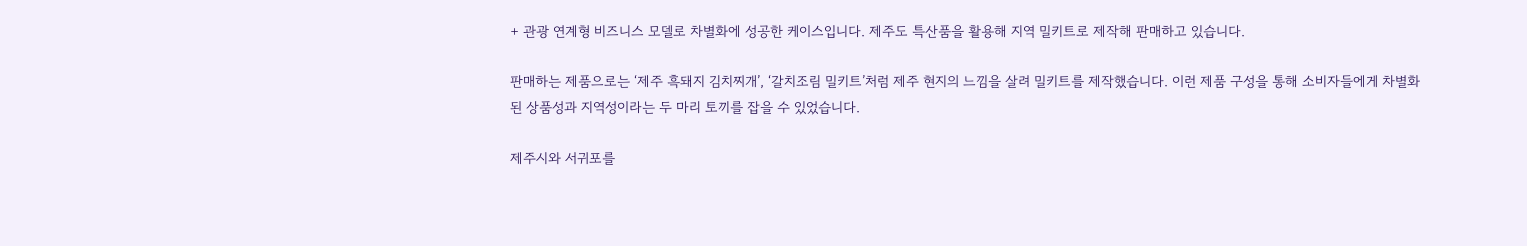+ 관광 연계형 비즈니스 모델로 차별화에 성공한 케이스입니다. 제주도 특산품을 활용해 지역 밀키트로 제작해 판매하고 있습니다.

판매하는 제품으로는 ‘제주 흑돼지 김치찌개’, ‘갈치조림 밀키트’처럼 제주 현지의 느낌을 살려 밀키트를 제작했습니다. 이런 제품 구성을 통해 소비자들에게 차별화된 상품성과 지역성이라는 두 마리 토끼를 잡을 수 있었습니다.

제주시와 서귀포를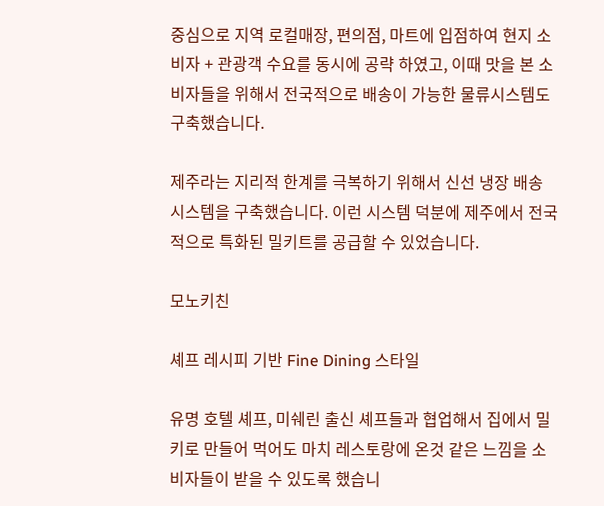중심으로 지역 로컬매장, 편의점, 마트에 입점하여 현지 소비자 + 관광객 수요를 동시에 공략 하였고, 이때 맛을 본 소비자들을 위해서 전국적으로 배송이 가능한 물류시스템도 구축했습니다.

제주라는 지리적 한계를 극복하기 위해서 신선 냉장 배송 시스템을 구축했습니다. 이런 시스템 덕분에 제주에서 전국적으로 특화된 밀키트를 공급할 수 있었습니다.

모노키친

셰프 레시피 기반 Fine Dining 스타일

유명 호텔 셰프, 미쉐린 출신 셰프들과 협업해서 집에서 밀키로 만들어 먹어도 마치 레스토랑에 온것 같은 느낌을 소비자들이 받을 수 있도록 했습니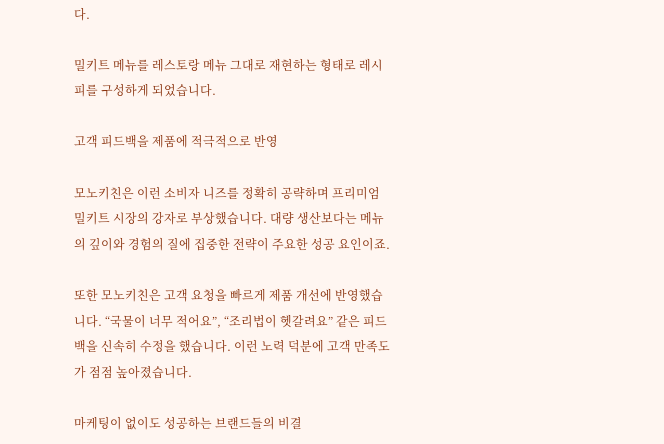다.

밀키트 메뉴를 레스토랑 메뉴 그대로 재현하는 형태로 레시피를 구성하게 되었습니다.

고객 피드백을 제품에 적극적으로 반영

모노키친은 이런 소비자 니즈를 정확히 공략하며 프리미엄 밀키트 시장의 강자로 부상했습니다. 대량 생산보다는 메뉴의 깊이와 경험의 질에 집중한 전략이 주요한 성공 요인이죠.

또한 모노키친은 고객 요청을 빠르게 제품 개선에 반영했습니다. “국물이 너무 적어요”, “조리법이 헷갈려요” 같은 피드백을 신속히 수정을 했습니다. 이런 노력 덕분에 고객 만족도가 점점 높아졌습니다.

마케팅이 없이도 성공하는 브랜드들의 비결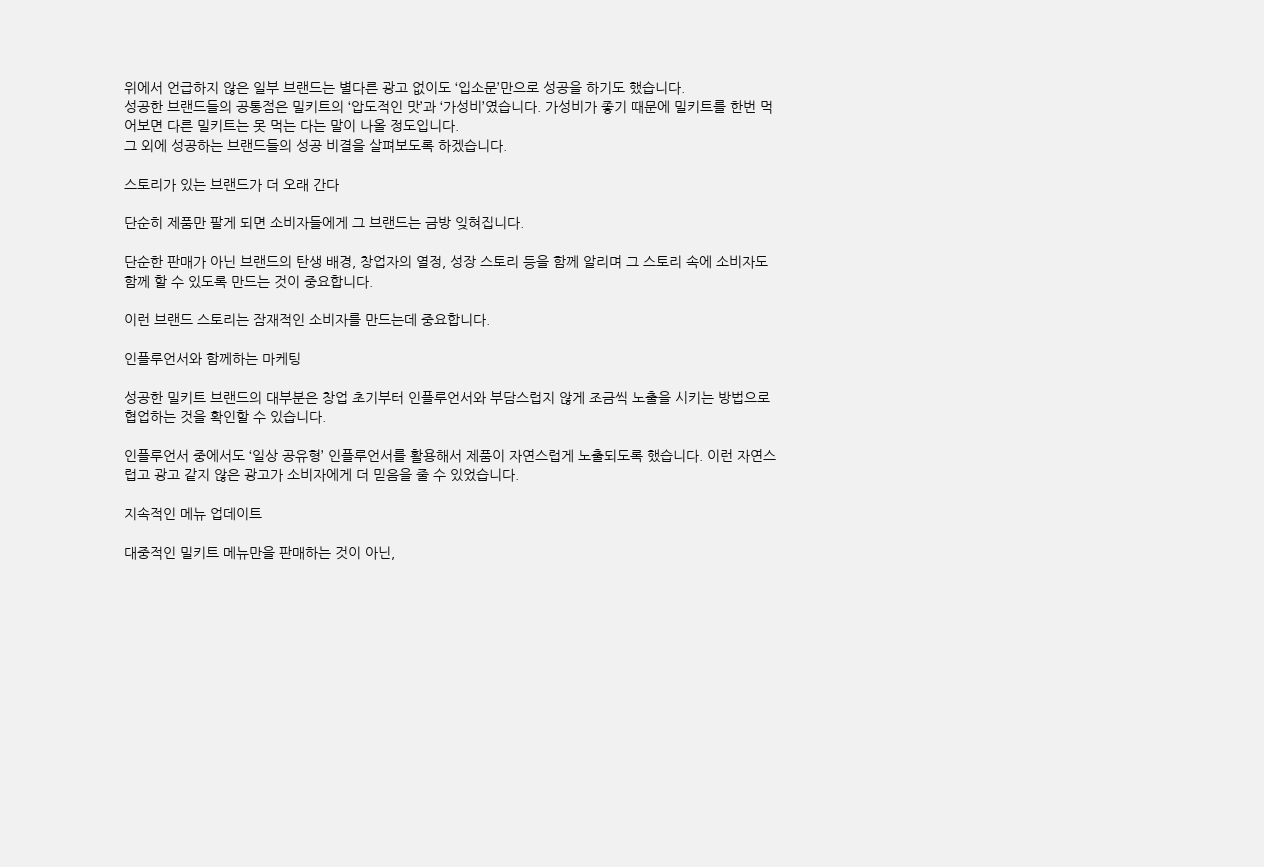위에서 언급하지 않은 일부 브랜드는 별다른 광고 없이도 ‘입소문’만으로 성공을 하기도 했습니다.
성공한 브랜드들의 공통점은 밀키트의 ‘압도적인 맛’과 ‘가성비’였습니다. 가성비가 좋기 때문에 밀키트를 한번 먹어보면 다른 밀키트는 못 먹는 다는 말이 나올 정도입니다.
그 외에 성공하는 브랜드들의 성공 비결을 살펴보도록 하겠습니다.

스토리가 있는 브랜드가 더 오래 간다

단순히 제품만 팔게 되면 소비자들에게 그 브랜드는 금방 잊혀집니다.

단순한 판매가 아닌 브랜드의 탄생 배경, 창업자의 열정, 성장 스토리 등을 함께 알리며 그 스토리 속에 소비자도 함께 할 수 있도록 만드는 것이 중요합니다.

이런 브랜드 스토리는 잠재적인 소비자를 만드는데 중요합니다.

인플루언서와 함께하는 마케팅

성공한 밀키트 브랜드의 대부분은 창업 초기부터 인플루언서와 부담스럽지 않게 조금씩 노출을 시키는 방법으로 협업하는 것을 확인할 수 있습니다.

인플루언서 중에서도 ‘일상 공유형’ 인플루언서를 활용해서 제품이 자연스럽게 노출되도록 했습니다. 이런 자연스럽고 광고 같지 않은 광고가 소비자에게 더 믿음을 줄 수 있었습니다.

지속적인 메뉴 업데이트

대중적인 밀키트 메뉴만을 판매하는 것이 아닌,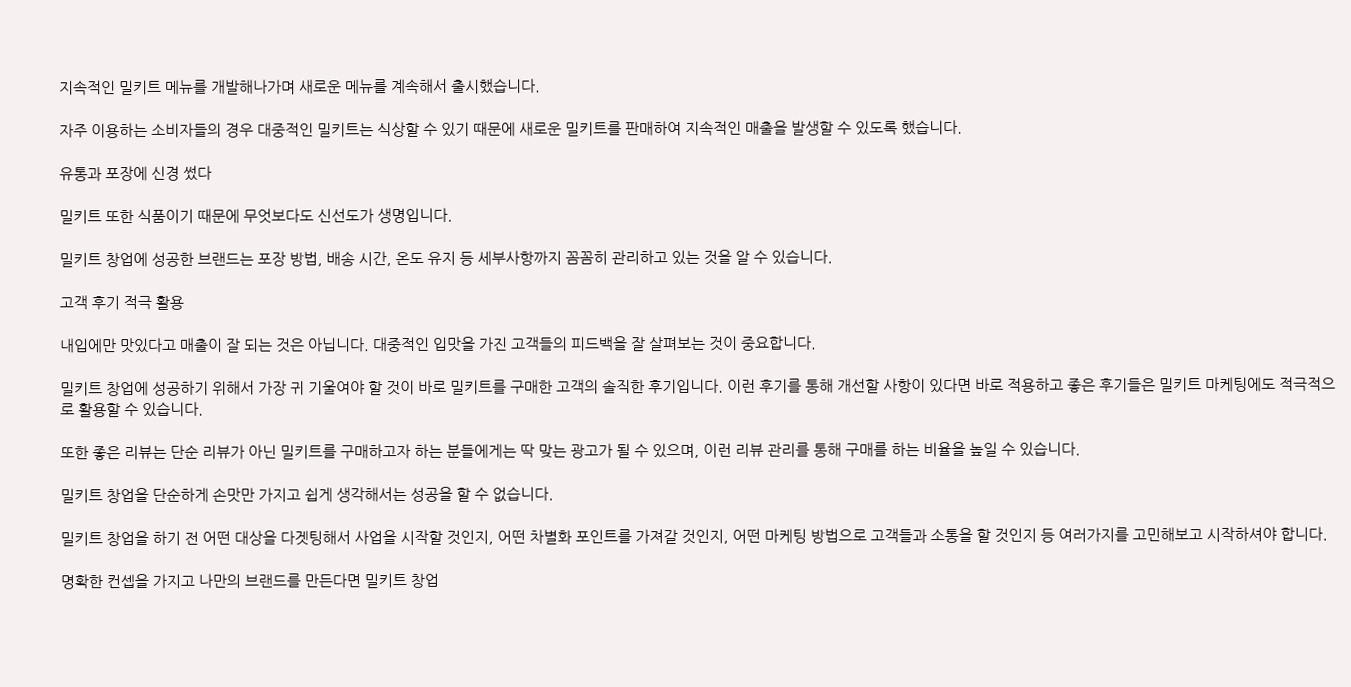지속적인 밀키트 메뉴를 개발해나가며 새로운 메뉴를 계속해서 출시했습니다.

자주 이용하는 소비자들의 경우 대중적인 밀키트는 식상할 수 있기 때문에 새로운 밀키트를 판매하여 지속적인 매출을 발생할 수 있도록 했습니다.

유통과 포장에 신경 썼다

밀키트 또한 식품이기 때문에 무엇보다도 신선도가 생명입니다.

밀키트 창업에 성공한 브랜드는 포장 방법, 배송 시간, 온도 유지 등 세부사항까지 꼼꼼히 관리하고 있는 것을 알 수 있습니다.

고객 후기 적극 활용

내입에만 맛있다고 매출이 잘 되는 것은 아닙니다. 대중적인 입맛을 가진 고객들의 피드백을 잘 살펴보는 것이 중요합니다.

밀키트 창업에 성공하기 위해서 가장 귀 기울여야 할 것이 바로 밀키트를 구매한 고객의 솔직한 후기입니다. 이런 후기를 통해 개선할 사항이 있다면 바로 적용하고 좋은 후기들은 밀키트 마케팅에도 적극적으로 활용할 수 있습니다.

또한 좋은 리뷰는 단순 리뷰가 아닌 밀키트를 구매하고자 하는 분들에게는 딱 맞는 광고가 될 수 있으며, 이런 리뷰 관리를 통해 구매를 하는 비율을 높일 수 있습니다.

밀키트 창업을 단순하게 손맛만 가지고 쉽게 생각해서는 성공을 할 수 없습니다.

밀키트 창업을 하기 전 어떤 대상을 다겟팅해서 사업을 시작할 것인지, 어떤 차별화 포인트를 가져갈 것인지, 어떤 마케팅 방법으로 고객들과 소통을 할 것인지 등 여러가지를 고민해보고 시작하셔야 합니다.

명확한 컨셉을 가지고 나만의 브랜드를 만든다면 밀키트 창업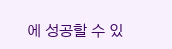에 성공할 수 있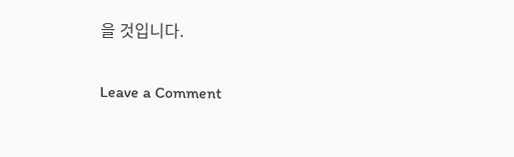을 것입니다.

Leave a Comment